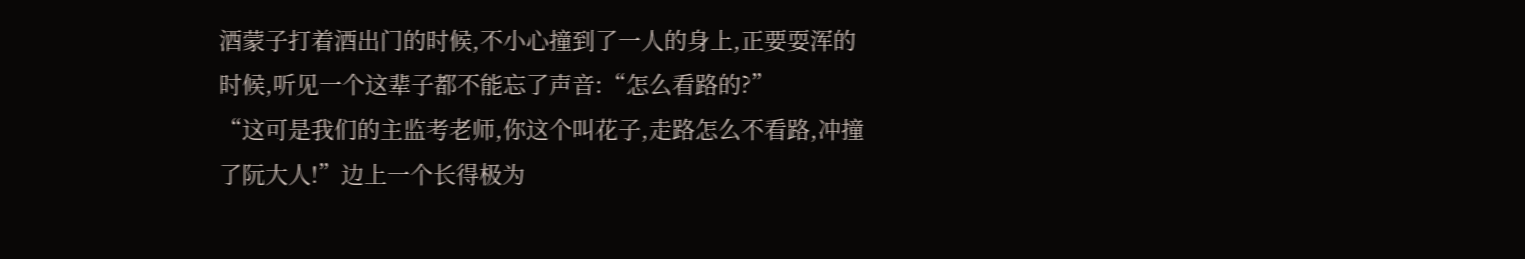酒蒙子打着酒出门的时候,不小心撞到了一人的身上,正要耍浑的时候,听见一个这辈子都不能忘了声音:“怎么看路的?”
“这可是我们的主监考老师,你这个叫花子,走路怎么不看路,冲撞了阮大人!”边上一个长得极为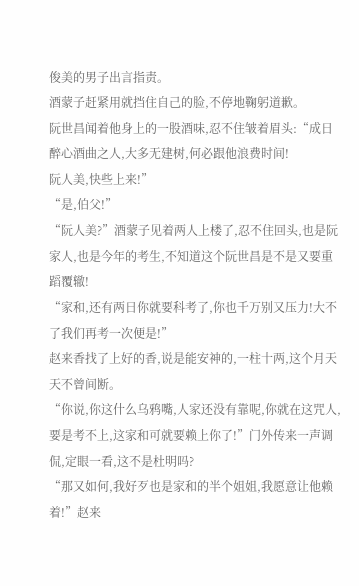俊美的男子出言指责。
酒蒙子赶紧用就挡住自己的脸,不停地鞠躬道歉。
阮世昌闻着他身上的一股酒味,忍不住皱着眉头:“成日醉心酒曲之人,大多无建树,何必跟他浪费时间!
阮人美,快些上来!”
“是,伯父!”
“阮人美?”酒蒙子见着两人上楼了,忍不住回头,也是阮家人,也是今年的考生,不知道这个阮世昌是不是又要重蹈覆辙!
“家和,还有两日你就要科考了,你也千万别又压力!大不了我们再考一次便是!”
赵来香找了上好的香,说是能安神的,一柱十两,这个月天天不曾间断。
“你说,你这什么乌鸦嘴,人家还没有靠呢,你就在这咒人,要是考不上,这家和可就要赖上你了!”门外传来一声调侃,定眼一看,这不是杜明吗?
“那又如何,我好歹也是家和的半个姐姐,我愿意让他赖着!”赵来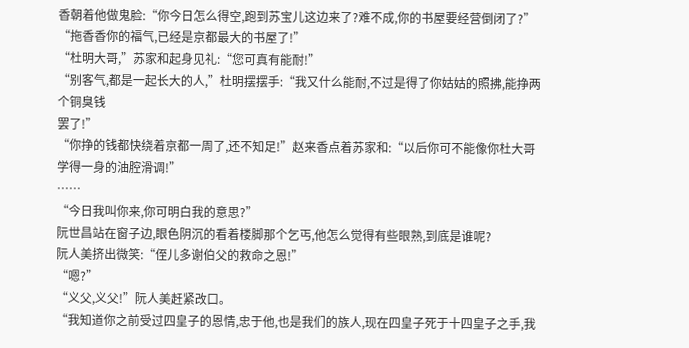香朝着他做鬼脸:“你今日怎么得空,跑到苏宝儿这边来了?难不成,你的书屋要经营倒闭了?”
“拖香香你的福气,已经是京都最大的书屋了!”
“杜明大哥,”苏家和起身见礼:“您可真有能耐!”
“别客气,都是一起长大的人,”杜明摆摆手:“我又什么能耐,不过是得了你姑姑的照拂,能挣两个铜臭钱
罢了!”
“你挣的钱都快绕着京都一周了,还不知足!”赵来香点着苏家和:“以后你可不能像你杜大哥学得一身的油腔滑调!”
……
“今日我叫你来,你可明白我的意思?”
阮世昌站在窗子边,眼色阴沉的看着楼脚那个乞丐,他怎么觉得有些眼熟,到底是谁呢?
阮人美挤出微笑:“侄儿多谢伯父的救命之恩!”
“嗯?”
“义父,义父!”阮人美赶紧改口。
“我知道你之前受过四皇子的恩情,忠于他,也是我们的族人,现在四皇子死于十四皇子之手,我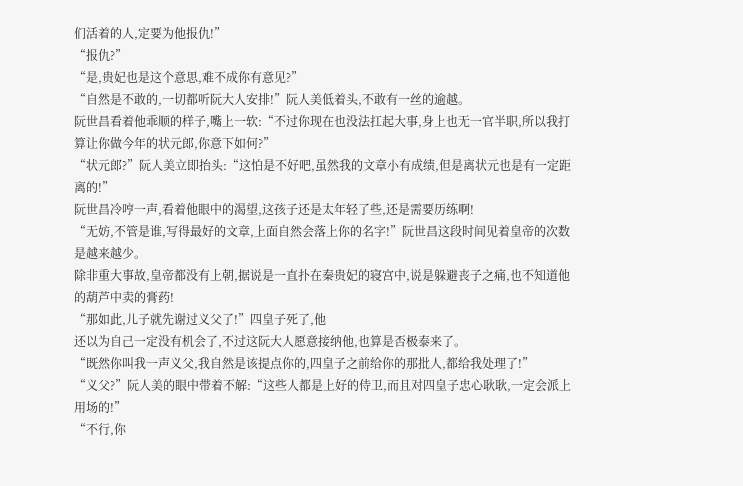们活着的人,定要为他报仇!”
“报仇?”
“是,贵妃也是这个意思,难不成你有意见?”
“自然是不敢的,一切都听阮大人安排!”阮人美低着头,不敢有一丝的逾越。
阮世昌看着他乖顺的样子,嘴上一软:“不过你现在也没法扛起大事,身上也无一官半职,所以我打算让你做今年的状元郎,你意下如何?”
“状元郎?”阮人美立即抬头:“这怕是不好吧,虽然我的文章小有成绩,但是离状元也是有一定距离的!”
阮世昌冷哼一声,看着他眼中的渴望,这孩子还是太年轻了些,还是需要历练啊!
“无妨,不管是谁,写得最好的文章,上面自然会落上你的名字!”阮世昌这段时间见着皇帝的次数是越来越少。
除非重大事故,皇帝都没有上朝,据说是一直扑在秦贵妃的寝宫中,说是躲避丧子之痛,也不知道他的葫芦中卖的膏药!
“那如此,儿子就先谢过义父了!”四皇子死了,他
还以为自己一定没有机会了,不过这阮大人愿意接纳他,也算是否极泰来了。
“既然你叫我一声义父,我自然是该提点你的,四皇子之前给你的那批人,都给我处理了!”
“义父?”阮人美的眼中带着不解:“这些人都是上好的侍卫,而且对四皇子忠心耿耿,一定会派上用场的!”
“不行,你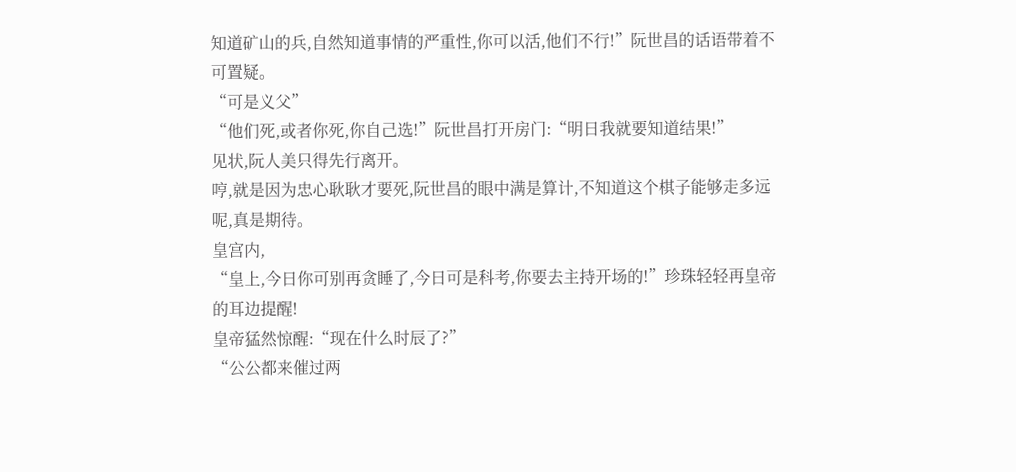知道矿山的兵,自然知道事情的严重性,你可以活,他们不行!”阮世昌的话语带着不可置疑。
“可是义父”
“他们死,或者你死,你自己选!”阮世昌打开房门:“明日我就要知道结果!”
见状,阮人美只得先行离开。
哼,就是因为忠心耿耿才要死,阮世昌的眼中满是算计,不知道这个棋子能够走多远呢,真是期待。
皇宫内,
“皇上,今日你可别再贪睡了,今日可是科考,你要去主持开场的!”珍珠轻轻再皇帝的耳边提醒!
皇帝猛然惊醒:“现在什么时辰了?”
“公公都来催过两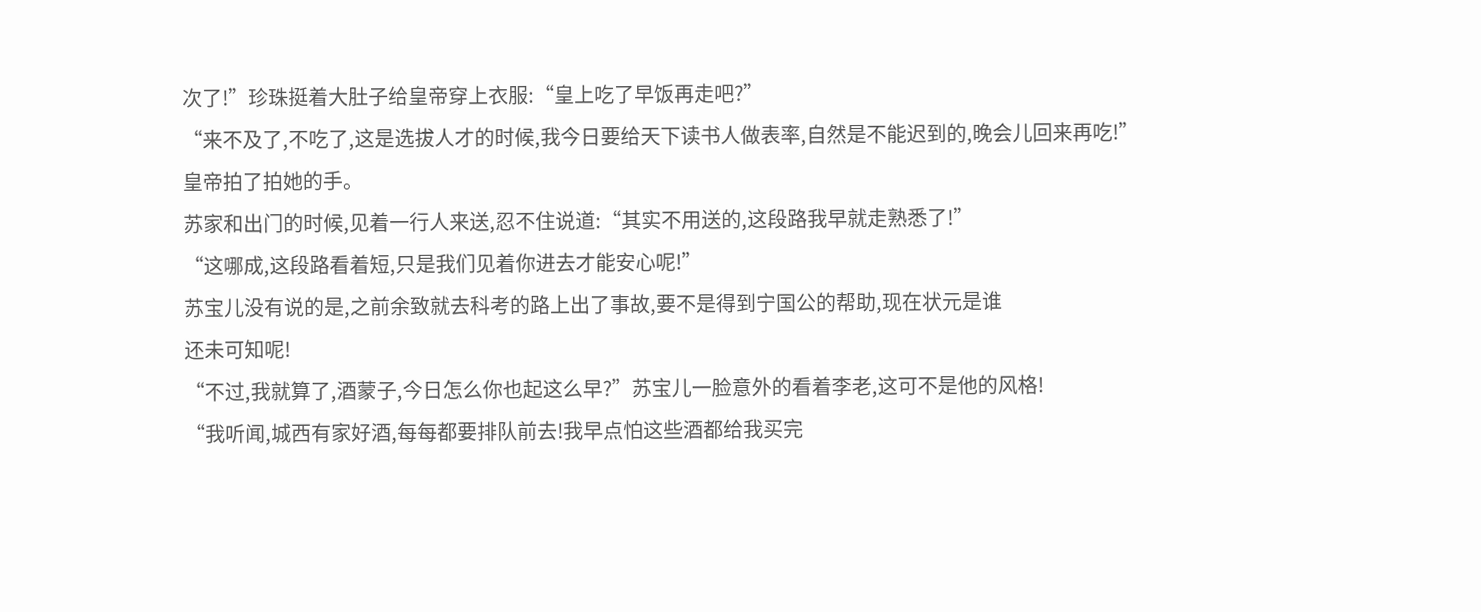次了!”珍珠挺着大肚子给皇帝穿上衣服:“皇上吃了早饭再走吧?”
“来不及了,不吃了,这是选拔人才的时候,我今日要给天下读书人做表率,自然是不能迟到的,晚会儿回来再吃!”
皇帝拍了拍她的手。
苏家和出门的时候,见着一行人来送,忍不住说道:“其实不用送的,这段路我早就走熟悉了!”
“这哪成,这段路看着短,只是我们见着你进去才能安心呢!”
苏宝儿没有说的是,之前余致就去科考的路上出了事故,要不是得到宁国公的帮助,现在状元是谁
还未可知呢!
“不过,我就算了,酒蒙子,今日怎么你也起这么早?”苏宝儿一脸意外的看着李老,这可不是他的风格!
“我听闻,城西有家好酒,每每都要排队前去!我早点怕这些酒都给我买完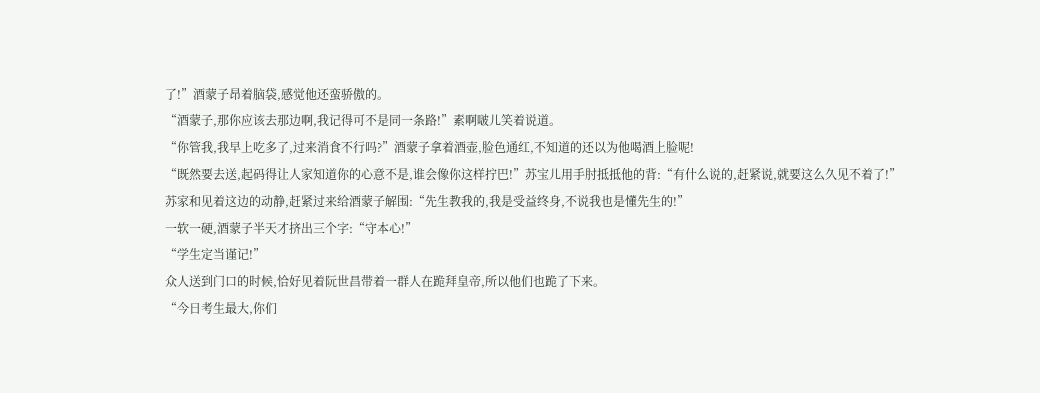了!”酒蒙子昂着脑袋,感觉他还蛮骄傲的。
“酒蒙子,那你应该去那边啊,我记得可不是同一条路!”素啊啵儿笑着说道。
“你管我,我早上吃多了,过来消食不行吗?”酒蒙子拿着酒壶,脸色通红,不知道的还以为他喝酒上脸呢!
“既然要去送,起码得让人家知道你的心意不是,谁会像你这样拧巴!”苏宝儿用手肘抵抵他的背:“有什么说的,赶紧说,就要这么久见不着了!”
苏家和见着这边的动静,赶紧过来给酒蒙子解围:“先生教我的,我是受益终身,不说我也是懂先生的!”
一软一硬,酒蒙子半天才挤出三个字:“守本心!”
“学生定当谨记!”
众人送到门口的时候,恰好见着阮世昌带着一群人在跪拜皇帝,所以他们也跪了下来。
“今日考生最大,你们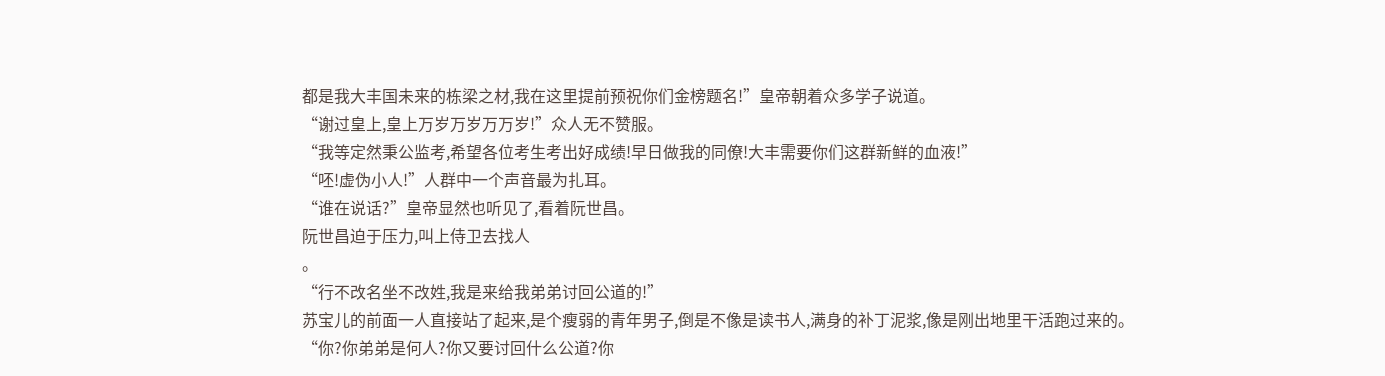都是我大丰国未来的栋梁之材,我在这里提前预祝你们金榜题名!”皇帝朝着众多学子说道。
“谢过皇上,皇上万岁万岁万万岁!”众人无不赞服。
“我等定然秉公监考,希望各位考生考出好成绩!早日做我的同僚!大丰需要你们这群新鲜的血液!”
“呸!虚伪小人!”人群中一个声音最为扎耳。
“谁在说话?”皇帝显然也听见了,看着阮世昌。
阮世昌迫于压力,叫上侍卫去找人
。
“行不改名坐不改姓,我是来给我弟弟讨回公道的!”
苏宝儿的前面一人直接站了起来,是个瘦弱的青年男子,倒是不像是读书人,满身的补丁泥浆,像是刚出地里干活跑过来的。
“你?你弟弟是何人?你又要讨回什么公道?你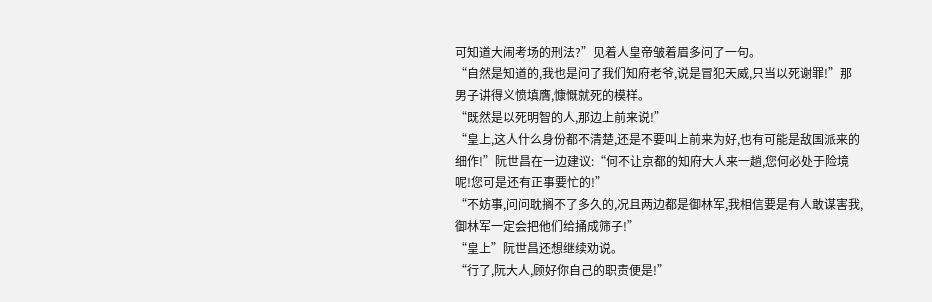可知道大闹考场的刑法?”见着人皇帝皱着眉多问了一句。
“自然是知道的,我也是问了我们知府老爷,说是冒犯天威,只当以死谢罪!”那男子讲得义愤填膺,慷慨就死的模样。
“既然是以死明智的人,那边上前来说!”
“皇上,这人什么身份都不清楚,还是不要叫上前来为好,也有可能是敌国派来的细作!”阮世昌在一边建议:“何不让京都的知府大人来一趟,您何必处于险境呢!您可是还有正事要忙的!”
“不妨事,问问耽搁不了多久的,况且两边都是御林军,我相信要是有人敢谋害我,御林军一定会把他们给捅成筛子!”
“皇上”阮世昌还想继续劝说。
“行了,阮大人,顾好你自己的职责便是!”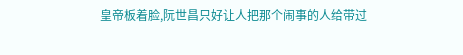皇帝板着脸,阮世昌只好让人把那个闹事的人给带过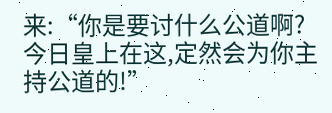来:“你是要讨什么公道啊?今日皇上在这,定然会为你主持公道的!”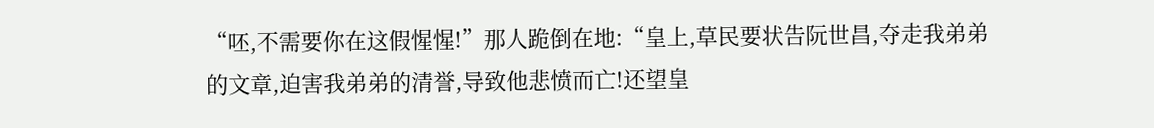“呸,不需要你在这假惺惺!”那人跪倒在地:“皇上,草民要状告阮世昌,夺走我弟弟的文章,迫害我弟弟的清誉,导致他悲愤而亡!还望皇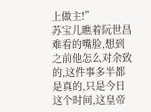上做主!”
苏宝儿瞧着阮世昌难看的嘴脸,想到之前他怎么对余致的,这件事多半都是真的,只是今日这个时间,这皇帝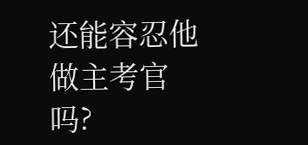还能容忍他做主考官吗?